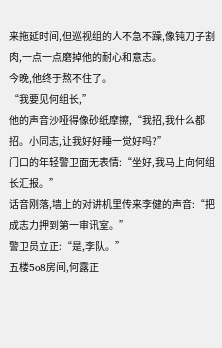来拖延时间,但巡视组的人不急不躁,像钝刀子割肉,一点一点磨掉他的耐心和意志。
今晚,他终于熬不住了。
“我要见何组长,”
他的声音沙哑得像砂纸摩擦,“我招,我什么都招。小同志,让我好好睡一觉好吗?”
门口的年轻警卫面无表情:“坐好,我马上向何组长汇报。”
话音刚落,墙上的对讲机里传来李健的声音:“把成志力押到第一审讯室。”
警卫员立正:“是,李队。”
五楼5o8房间,何露正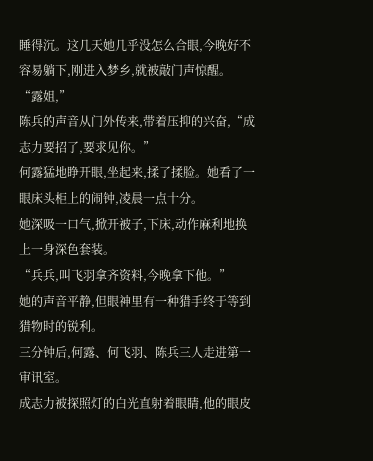睡得沉。这几天她几乎没怎么合眼,今晚好不容易躺下,刚进入梦乡,就被敲门声惊醒。
“露姐,”
陈兵的声音从门外传来,带着压抑的兴奋,“成志力要招了,要求见你。”
何露猛地睁开眼,坐起来,揉了揉脸。她看了一眼床头柜上的闹钟,凌晨一点十分。
她深吸一口气,掀开被子,下床,动作麻利地换上一身深色套装。
“兵兵,叫飞羽拿齐资料,今晚拿下他。”
她的声音平静,但眼神里有一种猎手终于等到猎物时的锐利。
三分钟后,何露、何飞羽、陈兵三人走进第一审讯室。
成志力被探照灯的白光直射着眼睛,他的眼皮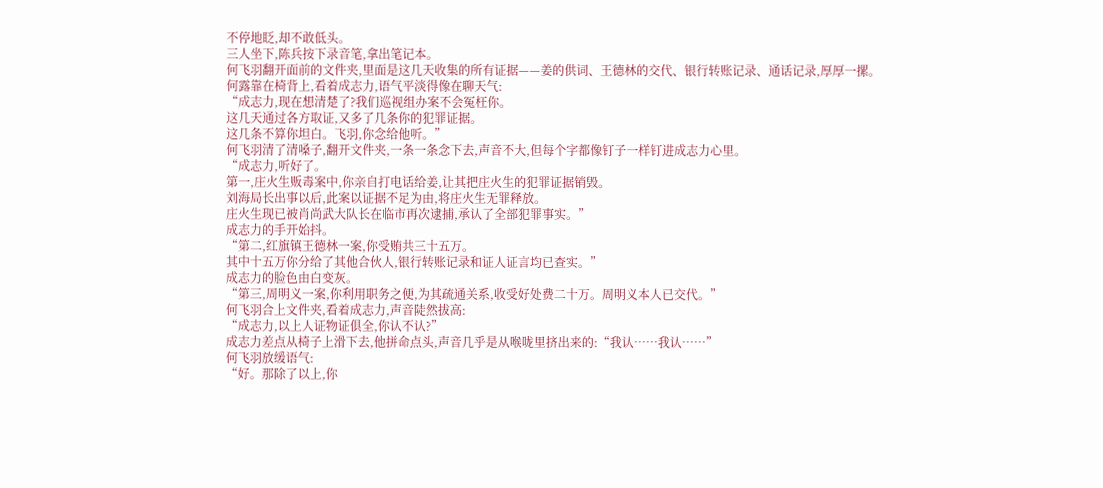不停地眨,却不敢低头。
三人坐下,陈兵按下录音笔,拿出笔记本。
何飞羽翻开面前的文件夹,里面是这几天收集的所有证据——姜的供词、王德林的交代、银行转账记录、通话记录,厚厚一摞。
何露靠在椅背上,看着成志力,语气平淡得像在聊天气:
“成志力,现在想清楚了?我们巡视组办案不会冤枉你。
这几天通过各方取证,又多了几条你的犯罪证据。
这几条不算你坦白。飞羽,你念给他听。”
何飞羽清了清嗓子,翻开文件夹,一条一条念下去,声音不大,但每个字都像钉子一样钉进成志力心里。
“成志力,听好了。
第一,庄火生贩毒案中,你亲自打电话给姜,让其把庄火生的犯罪证据销毁。
刘海局长出事以后,此案以证据不足为由,将庄火生无罪释放。
庄火生现已被肖尚武大队长在临市再次逮捕,承认了全部犯罪事实。”
成志力的手开始抖。
“第二,红旗镇王德林一案,你受贿共三十五万。
其中十五万你分给了其他合伙人,银行转账记录和证人证言均已查实。”
成志力的脸色由白变灰。
“第三,周明义一案,你利用职务之便,为其疏通关系,收受好处费二十万。周明义本人已交代。”
何飞羽合上文件夹,看着成志力,声音陡然拔高:
“成志力,以上人证物证俱全,你认不认?”
成志力差点从椅子上滑下去,他拼命点头,声音几乎是从喉咙里挤出来的:“我认……我认……”
何飞羽放缓语气:
“好。那除了以上,你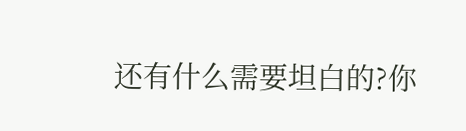还有什么需要坦白的?你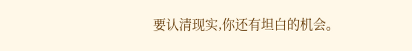要认清现实,你还有坦白的机会。